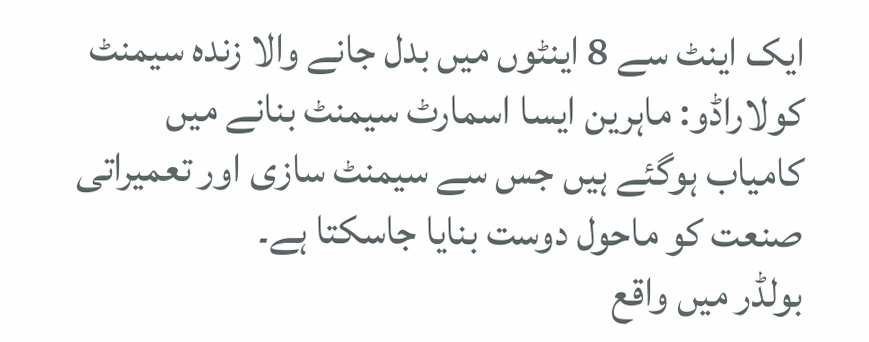ایک اینٹ سے 8 اینٹوں میں بدل جانے والا زندہ سیمنٹ
کولاراڈو: ماہرین ایسا اسمارٹ سیمنٹ بنانے میں کامیاب ہوگئے ہیں جس سے سیمنٹ سازی اور تعمیراتی صنعت کو ماحول دوست بنایا جاسکتا ہے۔
بولڈر میں واقع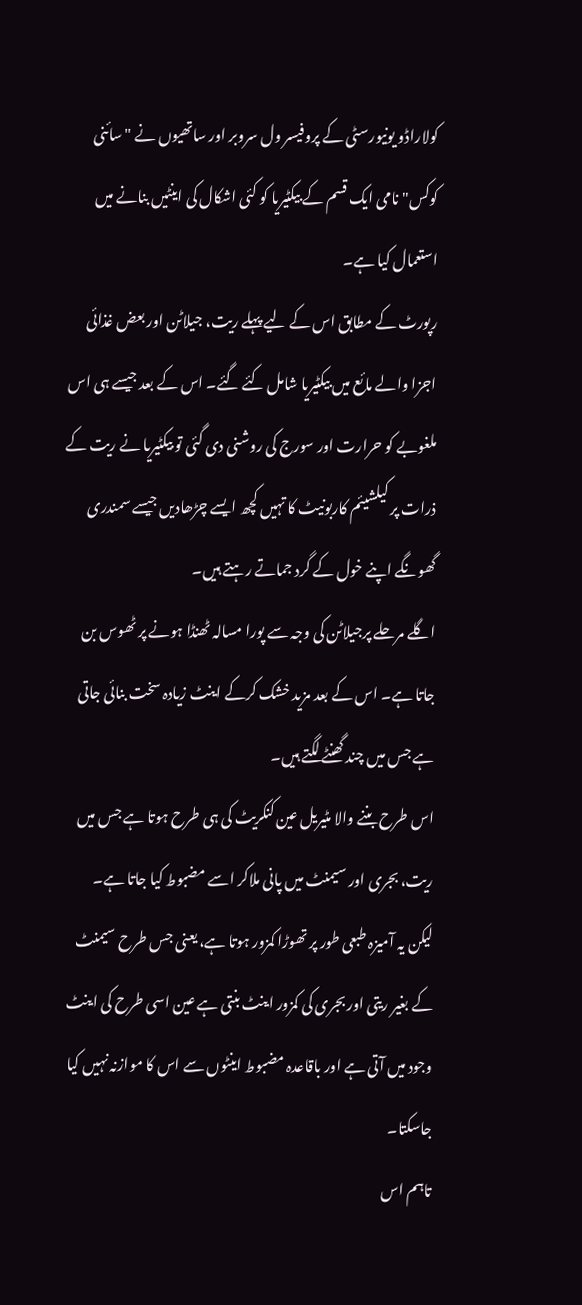کولاراڈو یونیورسٹی کے پروفیسر ول سروبر اور ساتھیوں نے "سائنی کوکس" نامی ایک قسم کے بیکٹیریا کو کئی اشکال کی اینٹیں بنانے میں استعمال کیا ہے۔
رپورٹ کے مطابق اس کے لیے پہلے ریت، جیلاٹن اور بعض غذائی اجزا والے مائع میں بیکٹیریا شامل کئے گئے۔ اس کے بعد جیسے ہی اس ملغوبے کو حرارت اور سورج کی روشنی دی گئی تو بیکٹیریا نے ریت کے ذرات پر کیلشیئم کاربونیٹ کا تہیں کچھ ایسے چڑھادیں جیسے سمندری گھونگے اپنے خول کے گرد جماتے رہتے ہیں۔
اگلے مرحلے پرجیلاٹن کی وجہ سے پورا مسالہ ٹھنڈا ہونے پر ٹھوس بن جاتا ہے۔ اس کے بعد مزید خشک کرکے اینٹ زیادہ سخت بنائی جاتی ہے جس میں چند گھنٹے لگتے ہیں۔
اس طرح بننے والا مٹیریل عین کنکریٹ کی ہی طرح ہوتا ہے جس میں ریت، بجری اور سیمنٹ میں پانی ملاکر اسے مضبوط کیا جاتا ہے۔
لیکن یہ آمیزہ طبعی طور پر تھوڑا کمزور ہوتا ہے، یعنی جس طرح سیمنٹ کے بغیر ریتی اور بجری کی کمزور اینٹ بنتی ہے عین اسی طرح کی اینٹ وجود میں آتی ہے اور باقاعدہ مضبوط اینٹوں سے اس کا موازنہ نہیں کیا جاسکتا۔
تاہم اس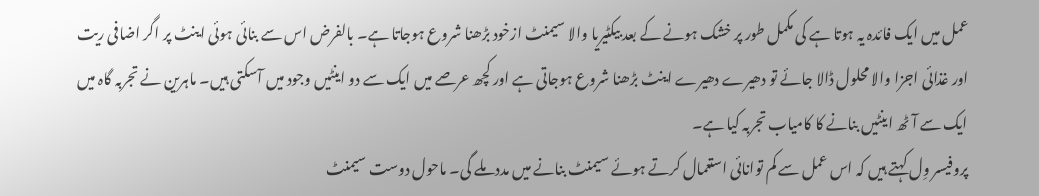عمل میں ایک فائدہ یہ ہوتا ہے کی مکمل طور پر خشک ہونے کے بعد بیکٹیریا والا سیمنٹ ازخود بڑھنا شروع ہوجاتا ہے۔ بالفرض اس سے بنائی ہوئی اینٹ پر اگر اضافی ریت اور غذائی اجزا والا محلول ڈالا جائے تو دھیرے دھیرے اینٹ بڑھنا شروع ہوجاتی ہے اور کچھ عرصے میں ایک سے دو اینٹیں وجود میں آسکتی ہیں۔ ماہرین نے تجربہ گاہ میں ایک سے آٹھ اینٹیں بنانے کا کامیاب تجربہ کیا ہے۔
پروفیسر وِل کہتے ہیں کہ اس عمل سے کم توانائی استعمال کرتے ہوئے سیمنٹ بنانے میں مدد ملے گی۔ ماحول دوست سیمنٹ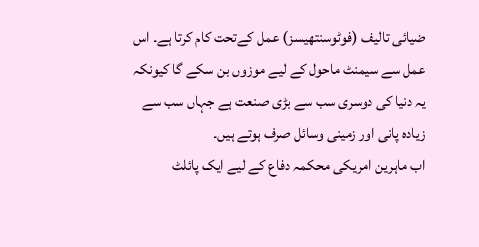ضیائی تالیف (فوٹوسنتھیسز) عمل کےتحت کام کرتا ہے۔ اس عمل سے سیمنٹ ماحول کے لیے موزوں بن سکے گا کیونکہ یہ دنیا کی دوسری سب سے بڑی صنعت ہے جہاں سب سے زیادہ پانی اور زمینی وسائل صرف ہوتے ہیں۔
اب ماہرین امریکی محکمہ دفاع کے لیے ایک پائلٹ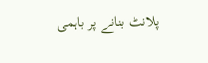پلانٹ بنانے پر باہمی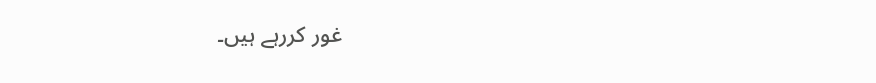غور کررہے ہیں۔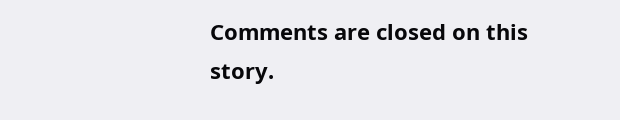Comments are closed on this story.